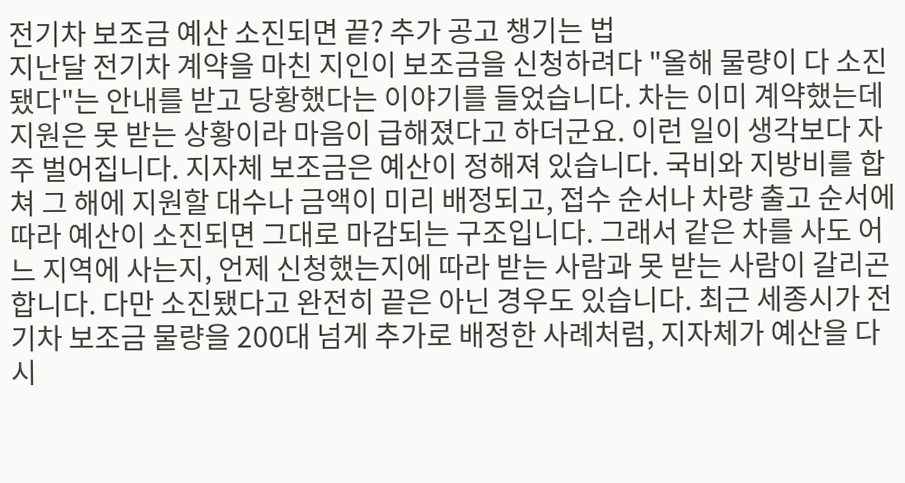전기차 보조금 예산 소진되면 끝? 추가 공고 챙기는 법
지난달 전기차 계약을 마친 지인이 보조금을 신청하려다 "올해 물량이 다 소진됐다"는 안내를 받고 당황했다는 이야기를 들었습니다. 차는 이미 계약했는데 지원은 못 받는 상황이라 마음이 급해졌다고 하더군요. 이런 일이 생각보다 자주 벌어집니다. 지자체 보조금은 예산이 정해져 있습니다. 국비와 지방비를 합쳐 그 해에 지원할 대수나 금액이 미리 배정되고, 접수 순서나 차량 출고 순서에 따라 예산이 소진되면 그대로 마감되는 구조입니다. 그래서 같은 차를 사도 어느 지역에 사는지, 언제 신청했는지에 따라 받는 사람과 못 받는 사람이 갈리곤 합니다. 다만 소진됐다고 완전히 끝은 아닌 경우도 있습니다. 최근 세종시가 전기차 보조금 물량을 200대 넘게 추가로 배정한 사례처럼, 지자체가 예산을 다시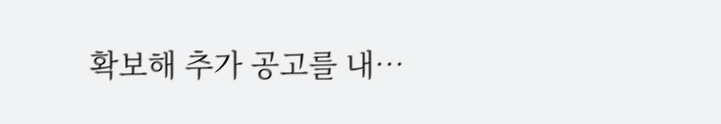확보해 추가 공고를 내…